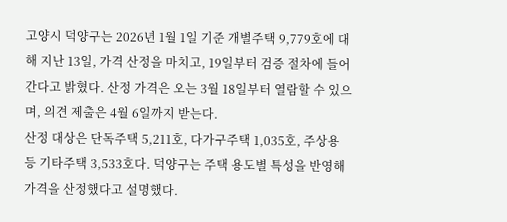고양시 덕양구는 2026년 1월 1일 기준 개별주택 9,779호에 대해 지난 13일, 가격 산정을 마치고, 19일부터 검증 절차에 들어간다고 밝혔다. 산정 가격은 오는 3월 18일부터 열람할 수 있으며, 의견 제출은 4월 6일까지 받는다.
산정 대상은 단독주택 5,211호, 다가구주택 1,035호, 주상용 등 기타주택 3,533호다. 덕양구는 주택 용도별 특성을 반영해 가격을 산정했다고 설명했다.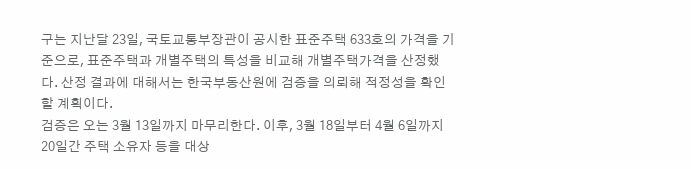구는 지난달 23일, 국토교통부장관이 공시한 표준주택 633호의 가격을 기준으로, 표준주택과 개별주택의 특성을 비교해 개별주택가격을 산정했다. 산정 결과에 대해서는 한국부동산원에 검증을 의뢰해 적정성을 확인할 계획이다.
검증은 오는 3월 13일까지 마무리한다. 이후, 3월 18일부터 4월 6일까지 20일간 주택 소유자 등을 대상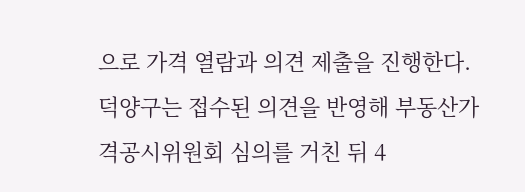으로 가격 열람과 의견 제출을 진행한다. 덕양구는 접수된 의견을 반영해 부동산가격공시위원회 심의를 거친 뒤 4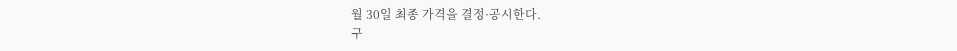월 30일 최종 가격을 결정·공시한다.
구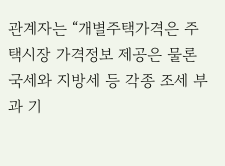관계자는 “개별주택가격은 주택시장 가격정보 제공은 물론 국세와 지방세 등 각종 조세 부과 기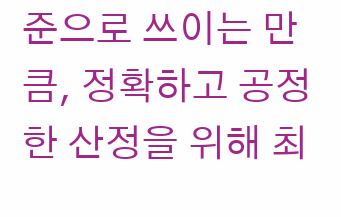준으로 쓰이는 만큼, 정확하고 공정한 산정을 위해 최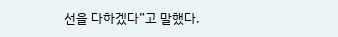선을 다하겠다”고 말했다.